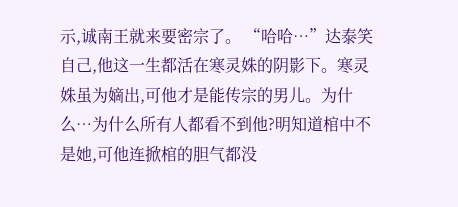示,诚南王就来要密宗了。 “哈哈…”达泰笑自己,他这一生都活在寒灵姝的阴影下。寒灵姝虽为嫡出,可他才是能传宗的男儿。为什么…为什么所有人都看不到他?明知道棺中不是她,可他连掀棺的胆气都没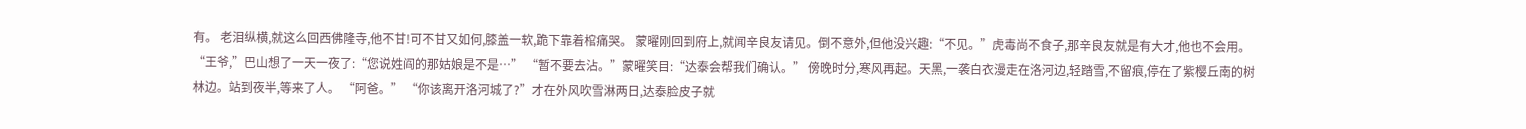有。 老泪纵横,就这么回西佛隆寺,他不甘!可不甘又如何,膝盖一软,跪下靠着棺痛哭。 蒙曜刚回到府上,就闻辛良友请见。倒不意外,但他没兴趣:“不见。”虎毒尚不食子,那辛良友就是有大才,他也不会用。 “王爷,”巴山想了一天一夜了:“您说姓阎的那姑娘是不是…” “暂不要去沾。”蒙曜笑目:“达泰会帮我们确认。” 傍晚时分,寒风再起。天黑,一袭白衣漫走在洛河边,轻踏雪,不留痕,停在了紫樱丘南的树林边。站到夜半,等来了人。 “阿爸。” “你该离开洛河城了?”才在外风吹雪淋两日,达泰脸皮子就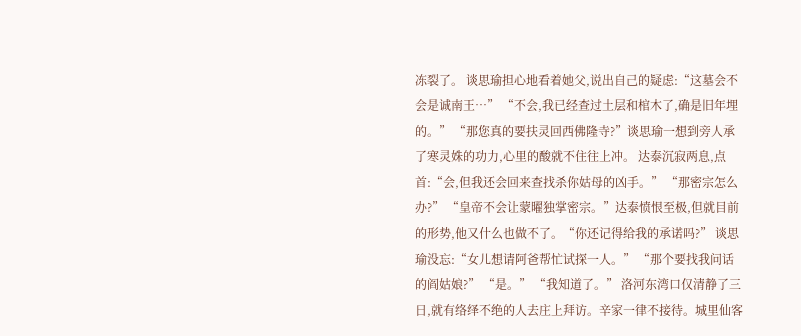冻裂了。 谈思瑜担心地看着她父,说出自己的疑虑:“这墓会不会是诚南王…” “不会,我已经查过土层和棺木了,确是旧年埋的。” “那您真的要扶灵回西佛隆寺?”谈思瑜一想到旁人承了寒灵姝的功力,心里的酸就不住往上冲。 达泰沉寂两息,点首:“会,但我还会回来查找杀你姑母的凶手。” “那密宗怎么办?” “皇帝不会让蒙曜独掌密宗。”达泰愤恨至极,但就目前的形势,他又什么也做不了。“你还记得给我的承诺吗?” 谈思瑜没忘:“女儿想请阿爸帮忙试探一人。” “那个要找我问话的阎姑娘?” “是。” “我知道了。” 洛河东湾口仅清静了三日,就有络绎不绝的人去庄上拜访。辛家一律不接待。城里仙客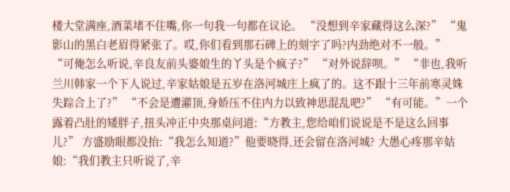楼大堂满座,酒菜堵不住嘴,你一句我一句都在议论。 “没想到辛家藏得这么深?” “鬼影山的黑白老眉得紧张了。哎,你们看到那石碑上的刻字了吗?内劲绝对不一般。” “可俺怎么听说,辛良友前头婆娘生的丫头是个疯子?” “对外说辞呗。” “非也,我听兰川韩家一个下人说过,辛家姑娘是五岁在洛河城庄上疯了的。这不跟十三年前寒灵姝失踪合上了?” “不会是遭灌顶,身娇压不住内力以致神思混乱吧?” “有可能。”一个露着凸肚的矮胖子,扭头冲正中央那桌问道:“方教主,您给咱们说说是不是这么回事儿?” 方盛励眼都没抬:“我怎么知道?”他要晓得,还会留在洛河城? 大愚心疼那辛姑娘:“我们教主只听说了,辛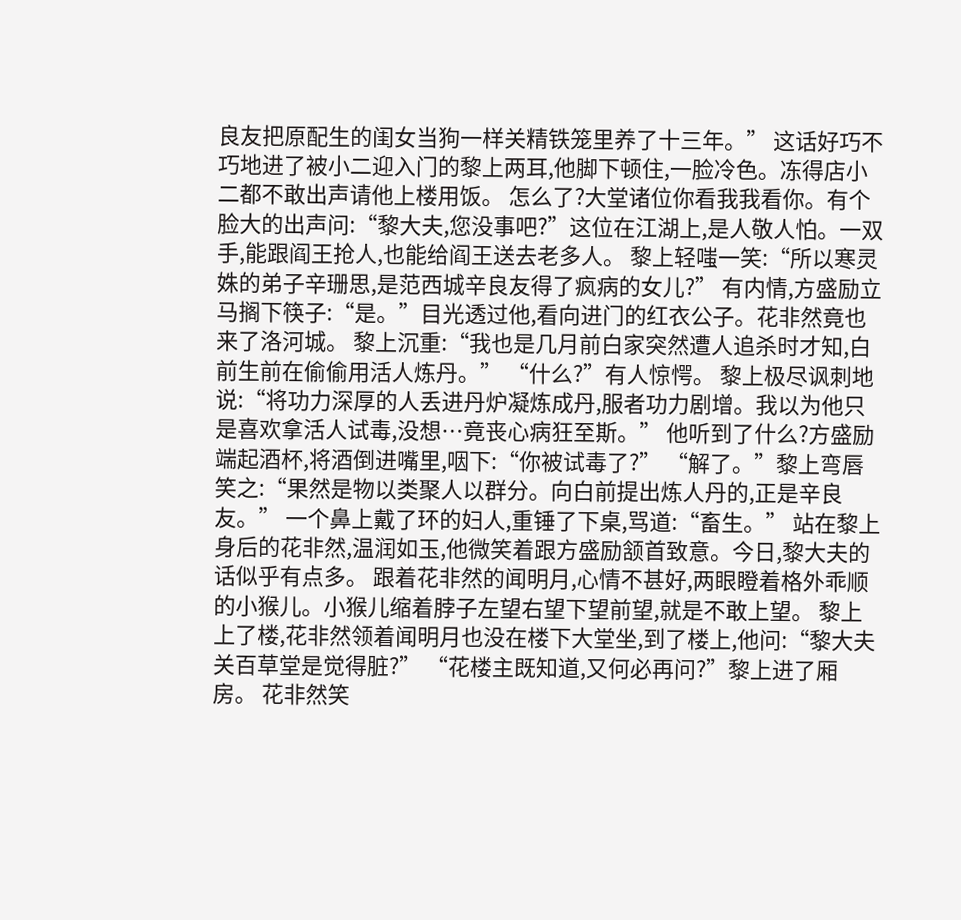良友把原配生的闺女当狗一样关精铁笼里养了十三年。” 这话好巧不巧地进了被小二迎入门的黎上两耳,他脚下顿住,一脸冷色。冻得店小二都不敢出声请他上楼用饭。 怎么了?大堂诸位你看我我看你。有个脸大的出声问:“黎大夫,您没事吧?”这位在江湖上,是人敬人怕。一双手,能跟阎王抢人,也能给阎王送去老多人。 黎上轻嗤一笑:“所以寒灵姝的弟子辛珊思,是范西城辛良友得了疯病的女儿?” 有内情,方盛励立马搁下筷子:“是。”目光透过他,看向进门的红衣公子。花非然竟也来了洛河城。 黎上沉重:“我也是几月前白家突然遭人追杀时才知,白前生前在偷偷用活人炼丹。” “什么?”有人惊愕。 黎上极尽讽刺地说:“将功力深厚的人丢进丹炉凝炼成丹,服者功力剧增。我以为他只是喜欢拿活人试毒,没想…竟丧心病狂至斯。” 他听到了什么?方盛励端起酒杯,将酒倒进嘴里,咽下:“你被试毒了?” “解了。”黎上弯唇笑之:“果然是物以类聚人以群分。向白前提出炼人丹的,正是辛良友。” 一个鼻上戴了环的妇人,重锤了下桌,骂道:“畜生。” 站在黎上身后的花非然,温润如玉,他微笑着跟方盛励颔首致意。今日,黎大夫的话似乎有点多。 跟着花非然的闻明月,心情不甚好,两眼瞪着格外乖顺的小猴儿。小猴儿缩着脖子左望右望下望前望,就是不敢上望。 黎上上了楼,花非然领着闻明月也没在楼下大堂坐,到了楼上,他问:“黎大夫关百草堂是觉得脏?” “花楼主既知道,又何必再问?”黎上进了厢房。 花非然笑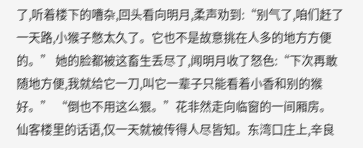了,听着楼下的嘈杂,回头看向明月,柔声劝到:“别气了,咱们赶了一天路,小猴子憋太久了。它也不是故意挑在人多的地方方便的。” 她的脸都被这畜生丢尽了,闻明月收了怒色:“下次再敢随地方便,我就给它一刀,叫它一辈子只能看着小香和别的猴好。” “倒也不用这么狠。”花非然走向临窗的一间厢房。 仙客楼里的话语,仅一天就被传得人尽皆知。东湾口庄上,辛良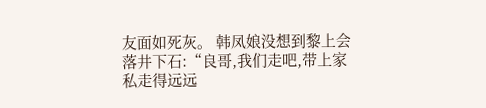友面如死灰。 韩凤娘没想到黎上会落井下石:“良哥,我们走吧,带上家私走得远远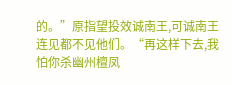的。”原指望投效诚南王,可诚南王连见都不见他们。“再这样下去,我怕你杀幽州檀凤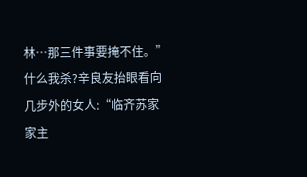林…那三件事要掩不住。” 什么我杀?辛良友抬眼看向几步外的女人:“临齐苏家家主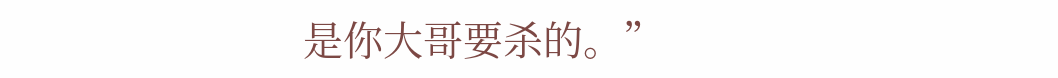是你大哥要杀的。”